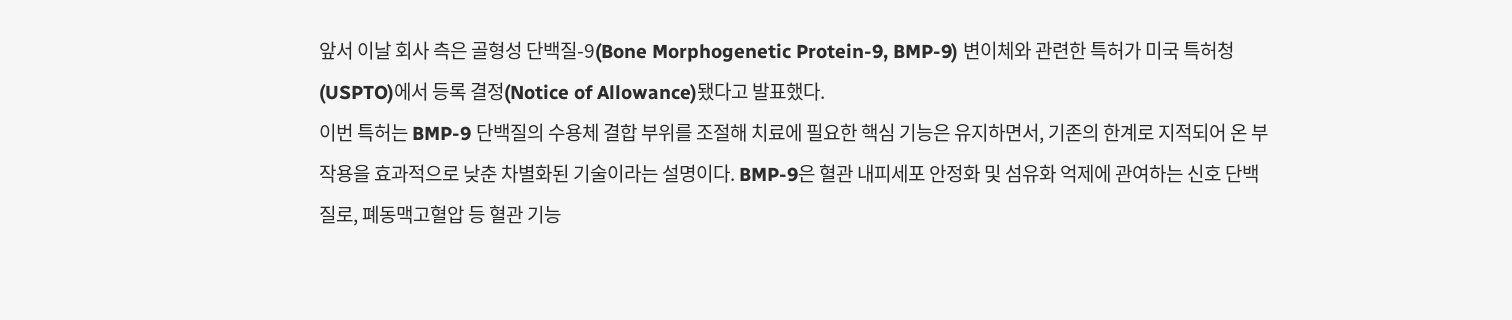앞서 이날 회사 측은 골형성 단백질-9(Bone Morphogenetic Protein-9, BMP-9) 변이체와 관련한 특허가 미국 특허청(USPTO)에서 등록 결정(Notice of Allowance)됐다고 발표했다.
이번 특허는 BMP-9 단백질의 수용체 결합 부위를 조절해 치료에 필요한 핵심 기능은 유지하면서, 기존의 한계로 지적되어 온 부작용을 효과적으로 낮춘 차별화된 기술이라는 설명이다. BMP-9은 혈관 내피세포 안정화 및 섬유화 억제에 관여하는 신호 단백질로, 폐동맥고혈압 등 혈관 기능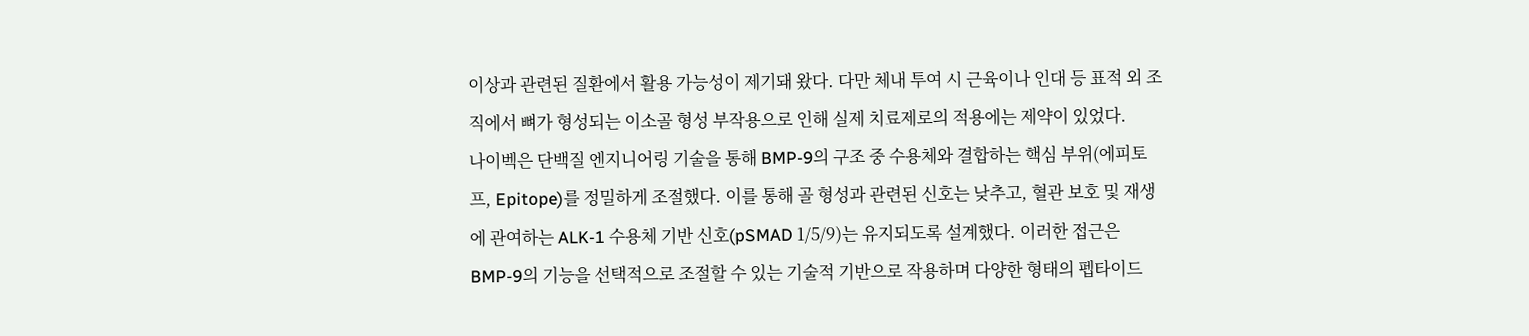이상과 관련된 질환에서 활용 가능성이 제기돼 왔다. 다만 체내 투여 시 근육이나 인대 등 표적 외 조직에서 뼈가 형성되는 이소골 형성 부작용으로 인해 실제 치료제로의 적용에는 제약이 있었다.
나이벡은 단백질 엔지니어링 기술을 통해 BMP-9의 구조 중 수용체와 결합하는 핵심 부위(에피토프, Epitope)를 정밀하게 조절했다. 이를 통해 골 형성과 관련된 신호는 낮추고, 혈관 보호 및 재생에 관여하는 ALK-1 수용체 기반 신호(pSMAD 1/5/9)는 유지되도록 설계했다. 이러한 접근은 BMP-9의 기능을 선택적으로 조절할 수 있는 기술적 기반으로 작용하며 다양한 형태의 펩타이드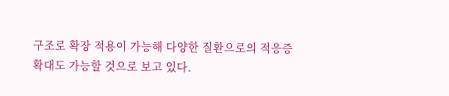구조로 확장 적용이 가능해 다양한 질환으로의 적응증 확대도 가능할 것으로 보고 있다.